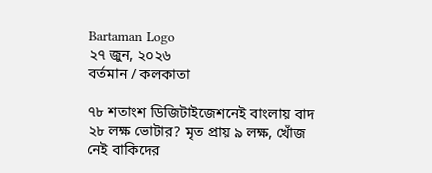Bartaman Logo
২৭ জুন, ২০২৬
বর্তমান / কলকাতা

৭৮ শতাংশ ডিজিটাইজেশনেই বাংলায় বাদ ২৮ লক্ষ ভোটার? মৃত প্রায় ৯ লক্ষ, খোঁজ নেই বাকিদের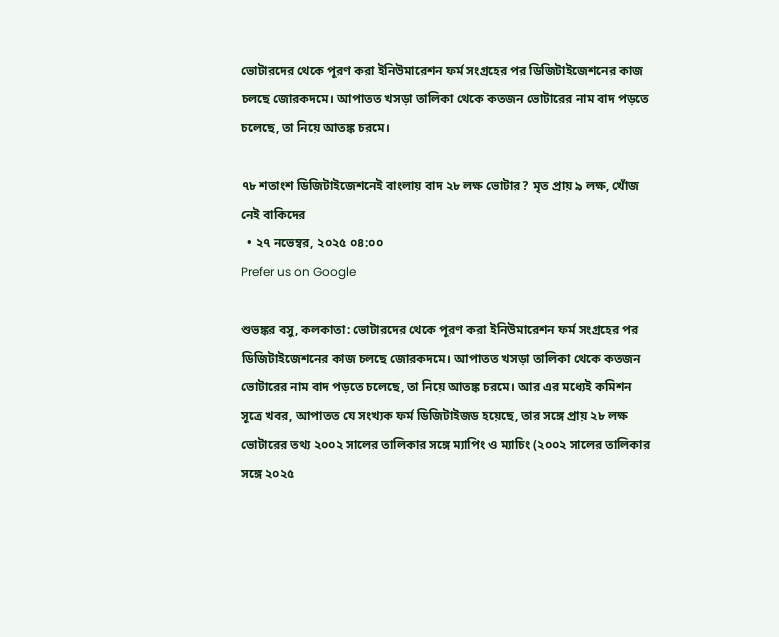ভোটারদের থেকে পূরণ করা ইনিউমারেশন ফর্ম সংগ্রহের পর ডিজিটাইজেশনের কাজ চলছে জোরকদমে। আপাতত খসড়া তালিকা থেকে কতজন ভোটারের নাম বাদ পড়তে চলেছে, তা নিয়ে আতঙ্ক চরমে।

৭৮ শতাংশ ডিজিটাইজেশনেই বাংলায় বাদ ২৮ লক্ষ ভোটার? মৃত প্রায় ৯ লক্ষ, খোঁজ নেই বাকিদের
  • ২৭ নভেম্বর, ২০২৫ ০৪:০০
Prefer us on Google

শুভঙ্কর বসু, কলকাতা: ভোটারদের থেকে পূরণ করা ইনিউমারেশন ফর্ম সংগ্রহের পর ডিজিটাইজেশনের কাজ চলছে জোরকদমে। আপাতত খসড়া তালিকা থেকে কতজন ভোটারের নাম বাদ পড়তে চলেছে, তা নিয়ে আতঙ্ক চরমে। আর এর মধ্যেই কমিশন সূত্রে খবর, আপাতত যে সংখ্যক ফর্ম ডিজিটাইজড হয়েছে, তার সঙ্গে প্রায় ২৮ লক্ষ ভোটারের তথ্য ২০০২ সালের তালিকার সঙ্গে ম্যাপিং ও ম্যাচিং (২০০২ সালের তালিকার সঙ্গে ২০২৫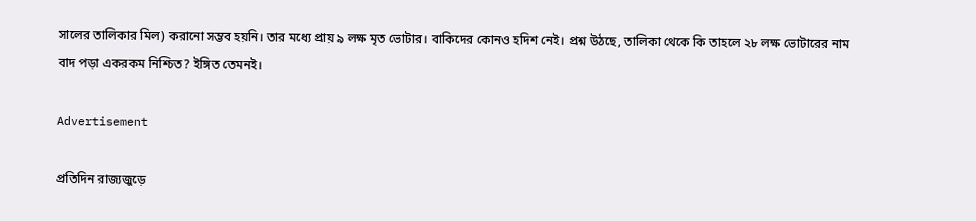সালের তালিকার মিল) করানো সম্ভব হয়নি। তার মধ্যে প্রায় ৯ লক্ষ মৃত ভোটার। বাকিদের কোনও হদিশ নেই। প্রশ্ন উঠছে, তালিকা থেকে কি তাহলে ২৮ লক্ষ ভোটারের নাম বাদ পড়া একরকম নিশ্চিত? ইঙ্গিত তেমনই।

Advertisement

প্রতিদিন রাজ্যজুড়ে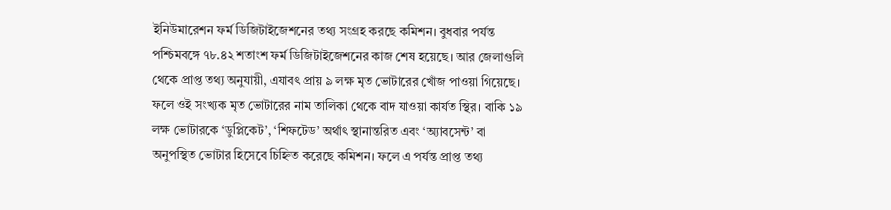ইনিউমারেশন ফর্ম ডিজিটাইজেশনের তথ্য সংগ্রহ করছে কমিশন। বুধবার পর্যন্ত পশ্চিমবঙ্গে ৭৮.৪২ শতাংশ ফর্ম ডিজিটাইজেশনের কাজ শেষ হয়েছে। আর জেলাগুলি থেকে প্রাপ্ত তথ্য অনুযায়ী, এযাবৎ প্রায় ৯ লক্ষ মৃত ভোটারের খোঁজ পাওয়া গিয়েছে। ফলে ওই সংখ্যক মৃত ভোটারের নাম তালিকা থেকে বাদ যাওয়া কার্যত স্থির। বাকি ১৯ লক্ষ ভোটারকে ‘ডুপ্লিকেট’, ‘শিফটেড’ অর্থাৎ স্থানান্তরিত এবং ‘অ্যাবসেন্ট’ বা অনুপস্থিত ভোটার হিসেবে চিহ্নিত করেছে কমিশন। ফলে এ পর্যন্ত প্রাপ্ত তথ্য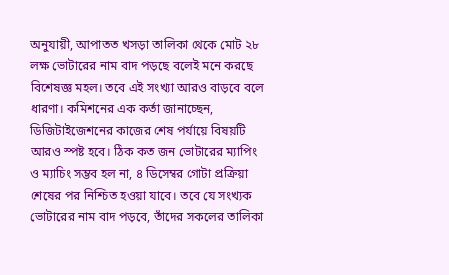অনুযায়ী, আপাতত খসড়া তালিকা থেকে মোট ২৮ লক্ষ ভোটারের নাম বাদ পড়ছে বলেই মনে করছে বিশেষজ্ঞ মহল। তবে এই সংখ্যা আরও বাড়বে বলে ধারণা। কমিশনের এক কর্তা জানাচ্ছেন, ডিজিটাইজেশনের কাজের শেষ পর্যায়ে বিষয়টি আরও স্পষ্ট হবে। ঠিক কত জন ভোটারের ম্যাপিং ও ম্যাচিং সম্ভব হল না, ৪ ডিসেম্বর গোটা প্রক্রিয়া শেষের পর নিশ্চিত হওয়া যাবে। তবে যে সংখ্যক ভোটারের নাম বাদ পড়বে, তাঁদের সকলের তালিকা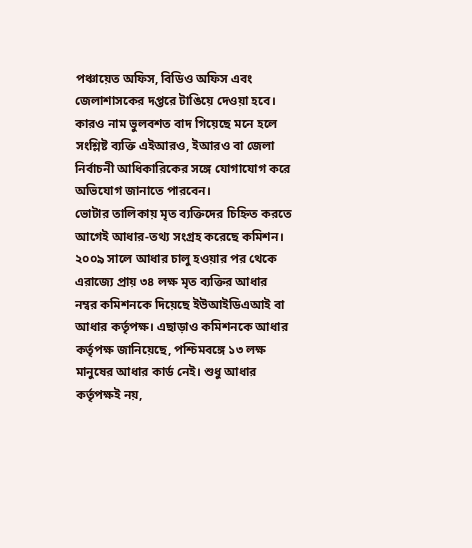পঞ্চায়েত অফিস, বিডিও অফিস এবং জেলাশাসকের দপ্তরে টাঙিয়ে দেওয়া হবে। কারও নাম ভুলবশত বাদ গিয়েছে মনে হলে সংশ্লিষ্ট ব্যক্তি এইআরও, ইআরও বা জেলা নির্বাচনী আধিকারিকের সঙ্গে যোগাযোগ করে অভিযোগ জানাতে পারবেন।
ভোটার তালিকায় মৃত ব্যক্তিদের চিহ্নিত করতে আগেই আধার-তথ্য সংগ্রহ করেছে কমিশন। ২০০৯ সালে আধার চালু হওয়ার পর থেকে এরাজ্যে প্রায় ৩৪ লক্ষ মৃত ব্যক্তির আধার নম্বর কমিশনকে দিয়েছে ইউআইডিএআই বা আধার কর্তৃপক্ষ। এছাড়াও কমিশনকে আধার কর্তৃপক্ষ জানিয়েছে, পশ্চিমবঙ্গে ১৩ লক্ষ মানুষের আধার কার্ড নেই। শুধু আধার কর্তৃপক্ষই নয়,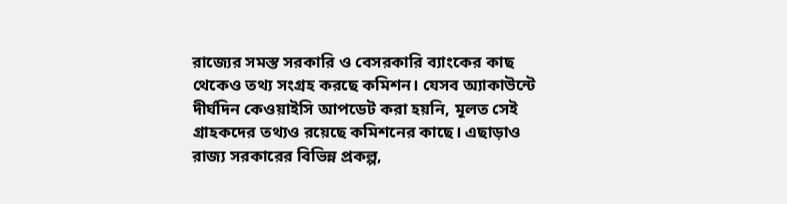রাজ্যের সমস্ত সরকারি ও বেসরকারি ব্যাংকের কাছ থেকেও তথ্য সংগ্রহ করছে কমিশন। যেসব অ্যাকাউন্টে দীর্ঘদিন কেওয়াইসি আপডেট করা হয়নি, মূলত সেই গ্রাহকদের তথ্যও রয়েছে কমিশনের কাছে। এছাড়াও রাজ্য সরকারের বিভিন্ন প্রকল্প,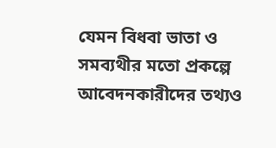যেমন বিধবা ভাতা ও সমব্যথীর মতো প্রকল্পে আবেদনকারীদের তথ্যও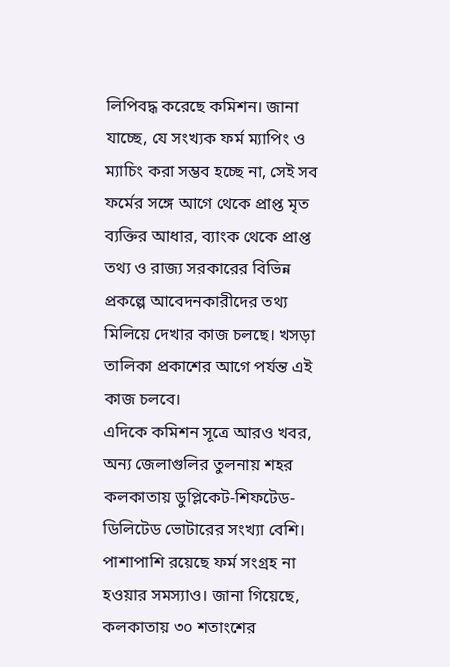লিপিবদ্ধ করেছে কমিশন। জানা যাচ্ছে, যে সংখ্যক ফর্ম ম্যাপিং ও ম্যাচিং করা সম্ভব হচ্ছে না, সেই সব ফর্মের সঙ্গে আগে থেকে প্রাপ্ত মৃত ব্যক্তির আধার, ব্যাংক থেকে প্রাপ্ত তথ্য ও রাজ্য সরকারের বিভিন্ন প্রকল্পে আবেদনকারীদের তথ্য মিলিয়ে দেখার কাজ চলছে। খসড়া তালিকা প্রকাশের আগে পর্যন্ত এই কাজ চলবে।
এদিকে কমিশন সূত্রে আরও খবর, অন্য জেলাগুলির তুলনায় শহর কলকাতায় ডুপ্লিকেট-শিফটেড-ডিলিটেড ভোটারের সংখ্যা বেশি। পাশাপাশি রয়েছে ফর্ম সংগ্রহ না হওয়ার সমস্যাও। জানা গিয়েছে, কলকাতায় ৩০ শতাংশের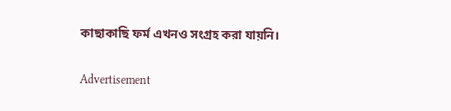কাছাকাছি ফর্ম এখনও সংগ্রহ করা যায়নি।

Advertisement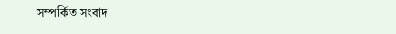সম্পর্কিত সংবাদ